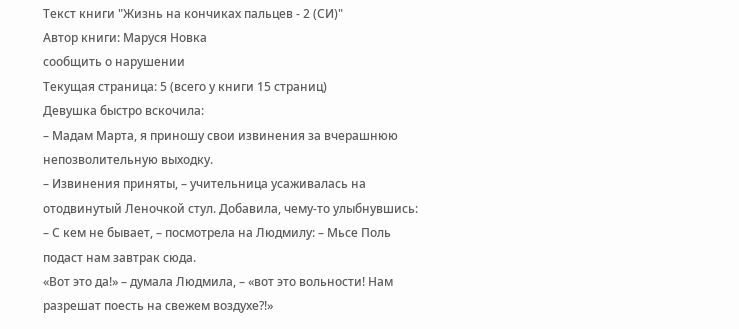Текст книги "Жизнь на кончиках пальцев - 2 (СИ)"
Автор книги: Маруся Новка
сообщить о нарушении
Текущая страница: 5 (всего у книги 15 страниц)
Девушка быстро вскочила:
– Мадам Марта, я приношу свои извинения за вчерашнюю непозволительную выходку.
– Извинения приняты, – учительница усаживалась на отодвинутый Леночкой стул. Добавила, чему-то улыбнувшись: – С кем не бывает, – посмотрела на Людмилу: – Мьсе Поль подаст нам завтрак сюда.
«Вот это да!» – думала Людмила, – «вот это вольности! Нам разрешат поесть на свежем воздухе?!»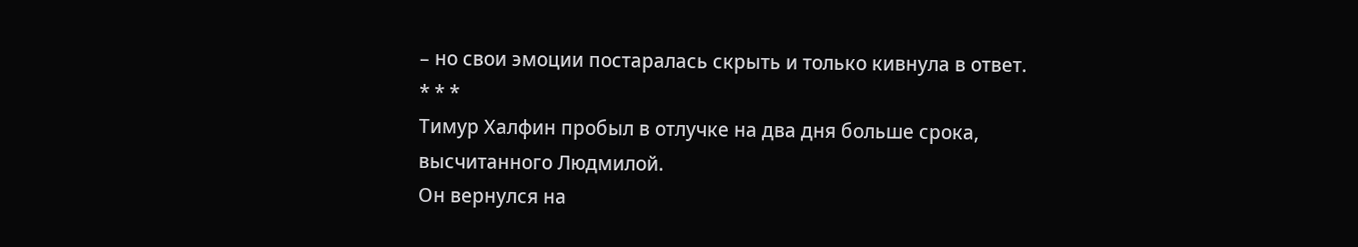– но свои эмоции постаралась скрыть и только кивнула в ответ.
* * *
Тимур Халфин пробыл в отлучке на два дня больше срока, высчитанного Людмилой.
Он вернулся на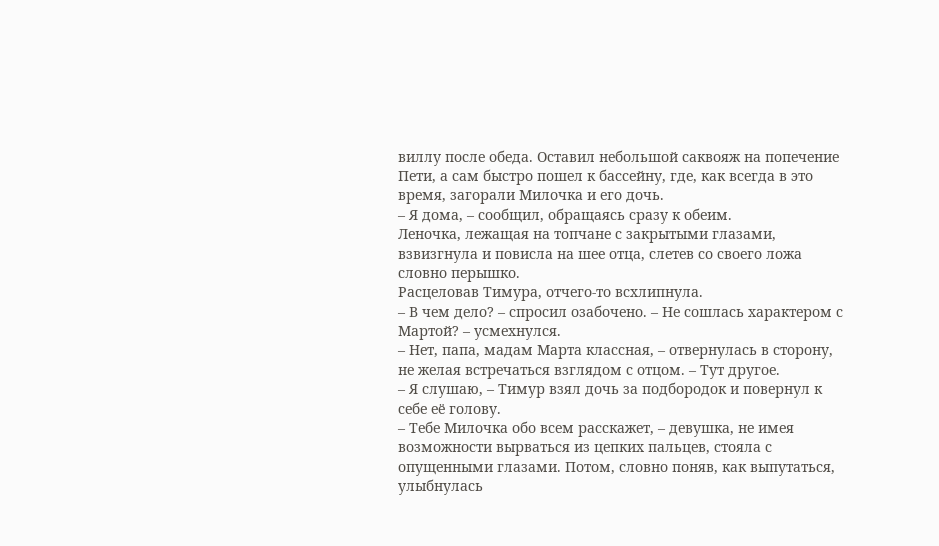виллу после обеда. Оставил небольшой саквояж на попечение Пети, а сам быстро пошел к бассейну, где, как всегда в это время, загорали Милочка и его дочь.
– Я дома, – сообщил, обращаясь сразу к обеим.
Леночка, лежащая на топчане с закрытыми глазами, взвизгнула и повисла на шее отца, слетев со своего ложа словно перышко.
Расцеловав Тимура, отчего-то всхлипнула.
– В чем дело? – спросил озабочено. – Не сошлась характером с Мартой? – усмехнулся.
– Нет, папа, мадам Марта классная, – отвернулась в сторону, не желая встречаться взглядом с отцом. – Тут другое.
– Я слушаю, – Тимур взял дочь за подбородок и повернул к себе её голову.
– Тебе Милочка обо всем расскажет, – девушка, не имея возможности вырваться из цепких пальцев, стояла с опущенными глазами. Потом, словно поняв, как выпутаться, улыбнулась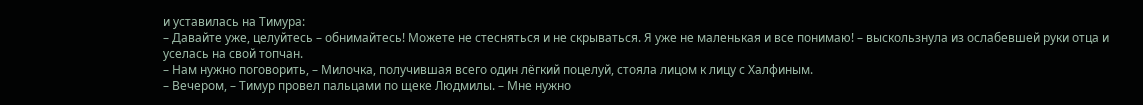и уставилась на Тимура:
– Давайте уже, целуйтесь – обнимайтесь! Можете не стесняться и не скрываться. Я уже не маленькая и все понимаю! – выскользнула из ослабевшей руки отца и уселась на свой топчан.
– Нам нужно поговорить, – Милочка, получившая всего один лёгкий поцелуй, стояла лицом к лицу с Халфиным.
– Вечером, – Тимур провел пальцами по щеке Людмилы. – Мне нужно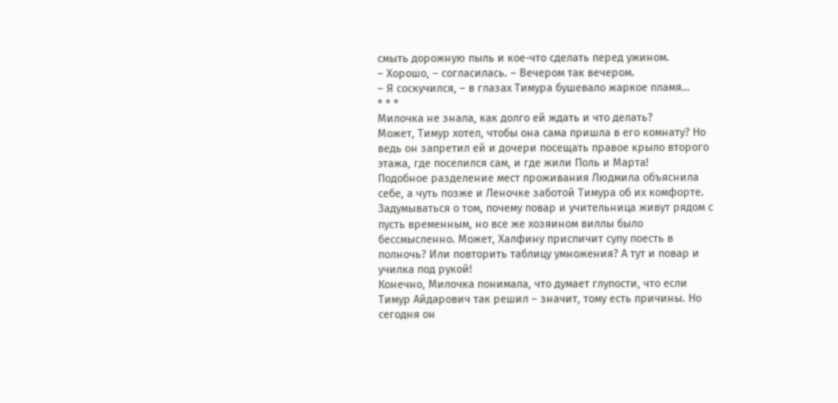смыть дорожную пыль и кое-что сделать перед ужином.
– Хорошо, – согласилась. – Вечером так вечером.
– Я соскучился, – в глазах Тимура бушевало жаркое пламя…
* * *
Милочка не знала, как долго ей ждать и что делать?
Может, Тимур хотел, чтобы она сама пришла в его комнату? Но ведь он запретил ей и дочери посещать правое крыло второго этажа, где поселился сам, и где жили Поль и Марта!
Подобное разделение мест проживания Людмила объяснила себе, а чуть позже и Леночке заботой Тимура об их комфорте. Задумываться о том, почему повар и учительница живут рядом с пусть временным, но все же хозяином виллы было бессмысленно. Может, Халфину приспичит супу поесть в полночь? Или повторить таблицу умножения? А тут и повар и училка под рукой!
Конечно, Милочка понимала, что думает глупости, что если Тимур Айдарович так решил – значит, тому есть причины. Но сегодня он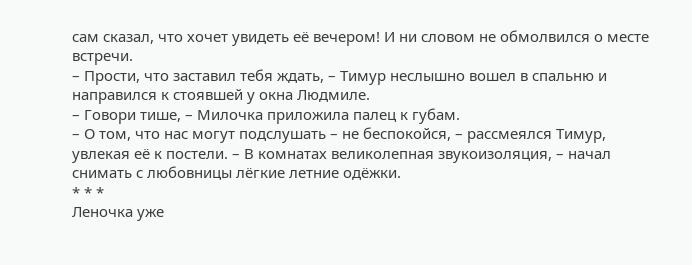сам сказал, что хочет увидеть её вечером! И ни словом не обмолвился о месте встречи.
– Прости, что заставил тебя ждать, – Тимур неслышно вошел в спальню и направился к стоявшей у окна Людмиле.
– Говори тише, – Милочка приложила палец к губам.
– О том, что нас могут подслушать – не беспокойся, – рассмеялся Тимур, увлекая её к постели. – В комнатах великолепная звукоизоляция, – начал снимать с любовницы лёгкие летние одёжки.
* * *
Леночка уже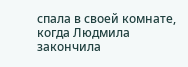спала в своей комнате, когда Людмила закончила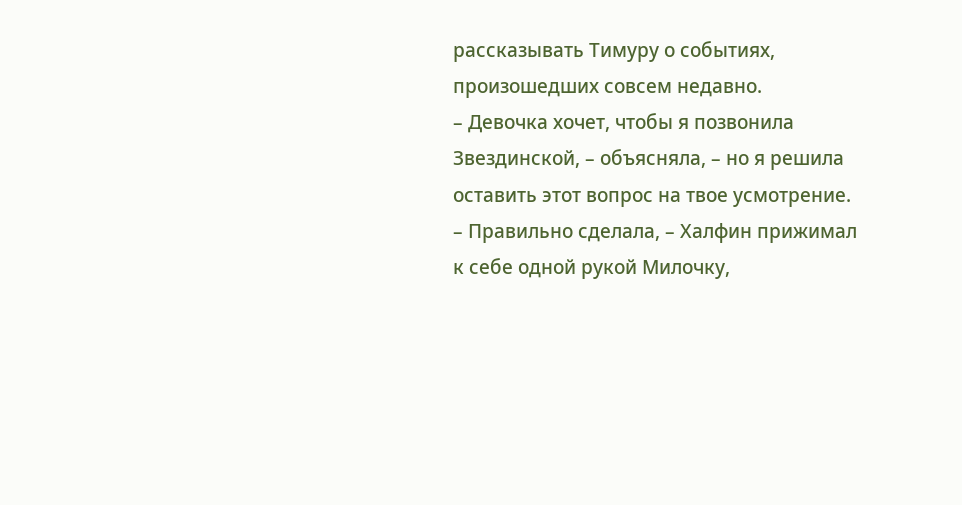рассказывать Тимуру о событиях, произошедших совсем недавно.
– Девочка хочет, чтобы я позвонила Звездинской, – объясняла, – но я решила оставить этот вопрос на твое усмотрение.
– Правильно сделала, – Халфин прижимал к себе одной рукой Милочку,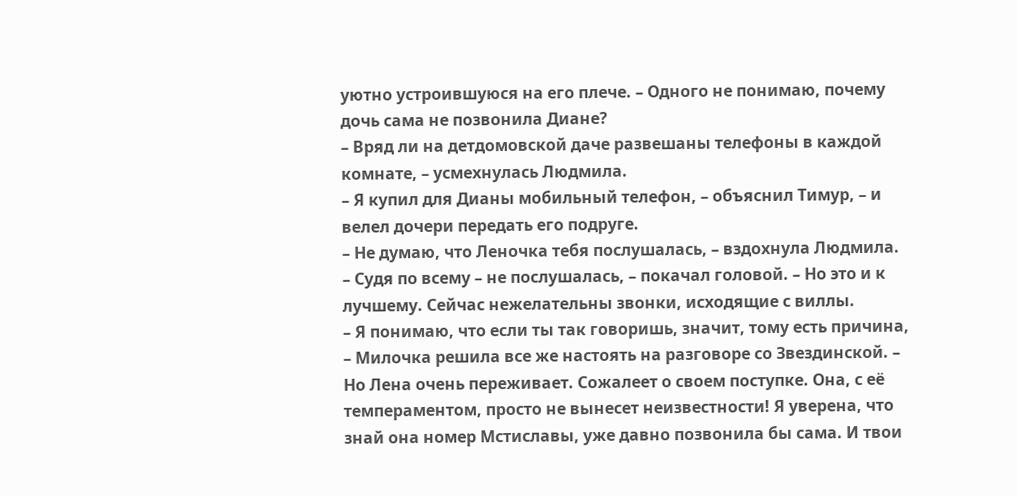уютно устроившуюся на его плече. – Одного не понимаю, почему дочь сама не позвонила Диане?
– Вряд ли на детдомовской даче развешаны телефоны в каждой комнате, – усмехнулась Людмила.
– Я купил для Дианы мобильный телефон, – объяснил Тимур, – и велел дочери передать его подруге.
– Не думаю, что Леночка тебя послушалась, – вздохнула Людмила.
– Судя по всему – не послушалась, – покачал головой. – Но это и к лучшему. Сейчас нежелательны звонки, исходящие с виллы.
– Я понимаю, что если ты так говоришь, значит, тому есть причина, – Милочка решила все же настоять на разговоре со Звездинской. – Но Лена очень переживает. Сожалеет о своем поступке. Она, с её темпераментом, просто не вынесет неизвестности! Я уверена, что знай она номер Мстиславы, уже давно позвонила бы сама. И твои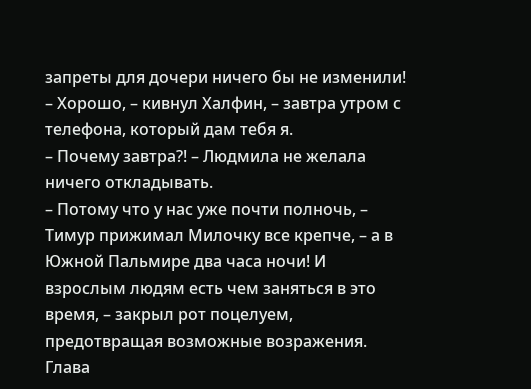запреты для дочери ничего бы не изменили!
– Хорошо, – кивнул Халфин, – завтра утром с телефона, который дам тебя я.
– Почему завтра?! – Людмила не желала ничего откладывать.
– Потому что у нас уже почти полночь, – Тимур прижимал Милочку все крепче, – а в Южной Пальмире два часа ночи! И взрослым людям есть чем заняться в это время, – закрыл рот поцелуем, предотвращая возможные возражения.
Глава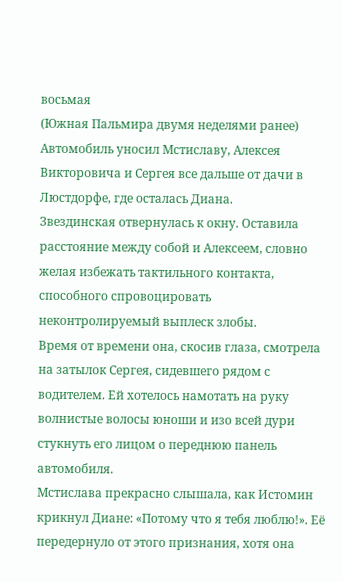восьмая
(Южная Пальмира двумя неделями ранее)
Автомобиль уносил Мстиславу, Алексея Викторовича и Сергея все дальше от дачи в Люстдорфе, где осталась Диана.
Звездинская отвернулась к окну. Оставила расстояние между собой и Алексеем, словно желая избежать тактильного контакта, способного спровоцировать неконтролируемый выплеск злобы.
Время от времени она, скосив глаза, смотрела на затылок Сергея, сидевшего рядом с водителем. Ей хотелось намотать на руку волнистые волосы юноши и изо всей дури стукнуть его лицом о переднюю панель автомобиля.
Мстислава прекрасно слышала, как Истомин крикнул Диане: «Потому что я тебя люблю!». Её передернуло от этого признания, хотя она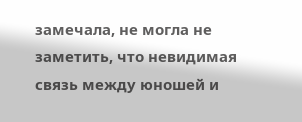замечала, не могла не заметить, что невидимая связь между юношей и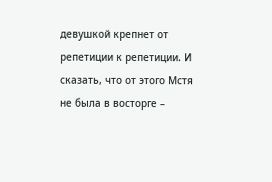девушкой крепнет от репетиции к репетиции. И сказать, что от этого Мстя не была в восторге –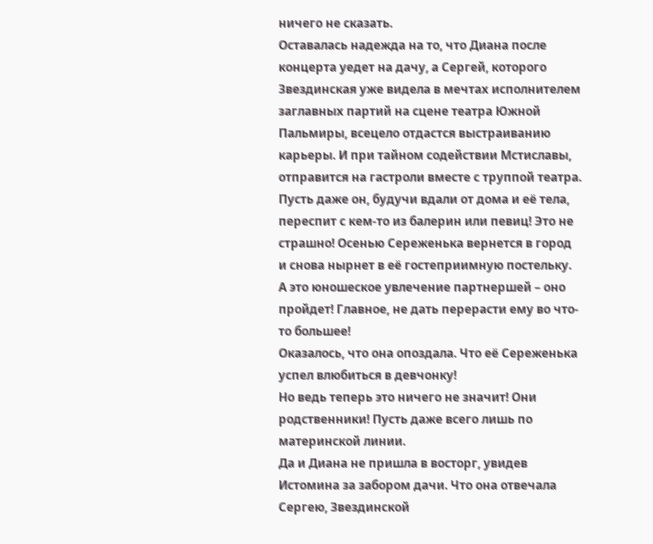ничего не сказать.
Оставалась надежда на то, что Диана после концерта уедет на дачу, а Сергей, которого Звездинская уже видела в мечтах исполнителем заглавных партий на сцене театра Южной Пальмиры, всецело отдастся выстраиванию карьеры. И при тайном содействии Мстиславы, отправится на гастроли вместе с труппой театра. Пусть даже он, будучи вдали от дома и её тела, переспит с кем-то из балерин или певиц! Это не страшно! Осенью Сереженька вернется в город и снова нырнет в её гостеприимную постельку.
А это юношеское увлечение партнершей – оно пройдет! Главное, не дать перерасти ему во что-то большее!
Оказалось, что она опоздала. Что её Сереженька успел влюбиться в девчонку!
Но ведь теперь это ничего не значит! Они родственники! Пусть даже всего лишь по материнской линии.
Да и Диана не пришла в восторг, увидев Истомина за забором дачи. Что она отвечала Сергею, Звездинской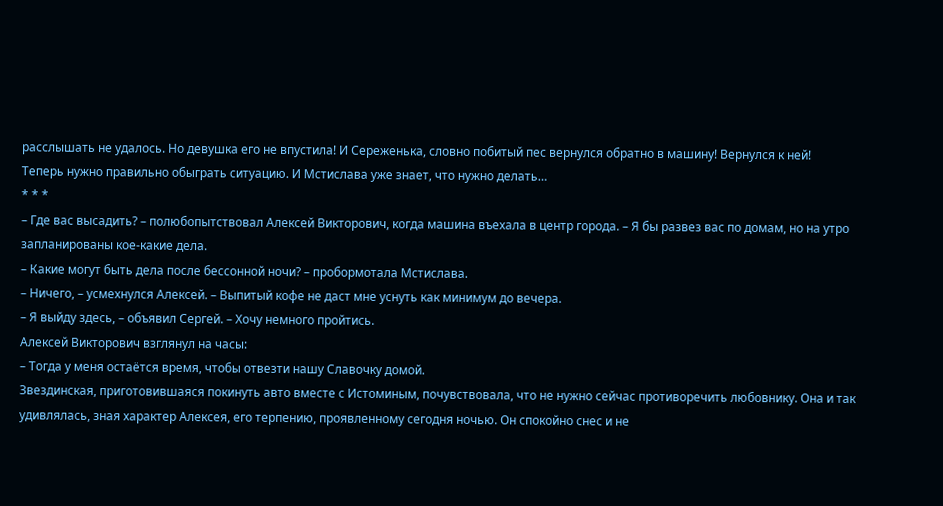расслышать не удалось. Но девушка его не впустила! И Сереженька, словно побитый пес вернулся обратно в машину! Вернулся к ней!
Теперь нужно правильно обыграть ситуацию. И Мстислава уже знает, что нужно делать…
* * *
– Где вас высадить? – полюбопытствовал Алексей Викторович, когда машина въехала в центр города. – Я бы развез вас по домам, но на утро запланированы кое-какие дела.
– Какие могут быть дела после бессонной ночи? – пробормотала Мстислава.
– Ничего, – усмехнулся Алексей. – Выпитый кофе не даст мне уснуть как минимум до вечера.
– Я выйду здесь, – объявил Сергей. – Хочу немного пройтись.
Алексей Викторович взглянул на часы:
– Тогда у меня остаётся время, чтобы отвезти нашу Славочку домой.
Звездинская, приготовившаяся покинуть авто вместе с Истоминым, почувствовала, что не нужно сейчас противоречить любовнику. Она и так удивлялась, зная характер Алексея, его терпению, проявленному сегодня ночью. Он спокойно снес и не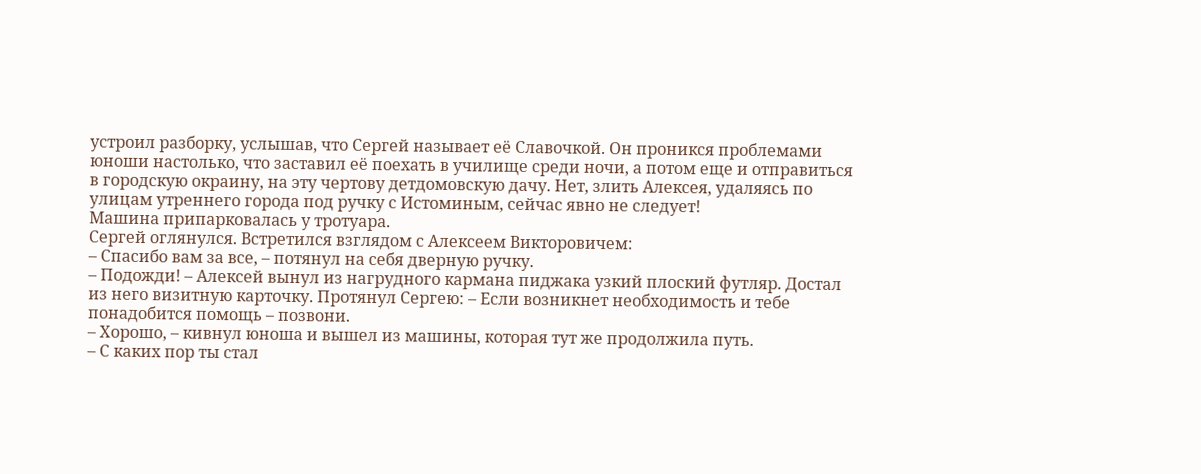устроил разборку, услышав, что Сергей называет её Славочкой. Он проникся проблемами юноши настолько, что заставил её поехать в училище среди ночи, а потом еще и отправиться в городскую окраину, на эту чертову детдомовскую дачу. Нет, злить Алексея, удаляясь по улицам утреннего города под ручку с Истоминым, сейчас явно не следует!
Машина припарковалась у тротуара.
Сергей оглянулся. Встретился взглядом с Алексеем Викторовичем:
– Спасибо вам за все, – потянул на себя дверную ручку.
– Подожди! – Алексей вынул из нагрудного кармана пиджака узкий плоский футляр. Достал из него визитную карточку. Протянул Сергею: – Если возникнет необходимость и тебе понадобится помощь – позвони.
– Хорошо, – кивнул юноша и вышел из машины, которая тут же продолжила путь.
– С каких пор ты стал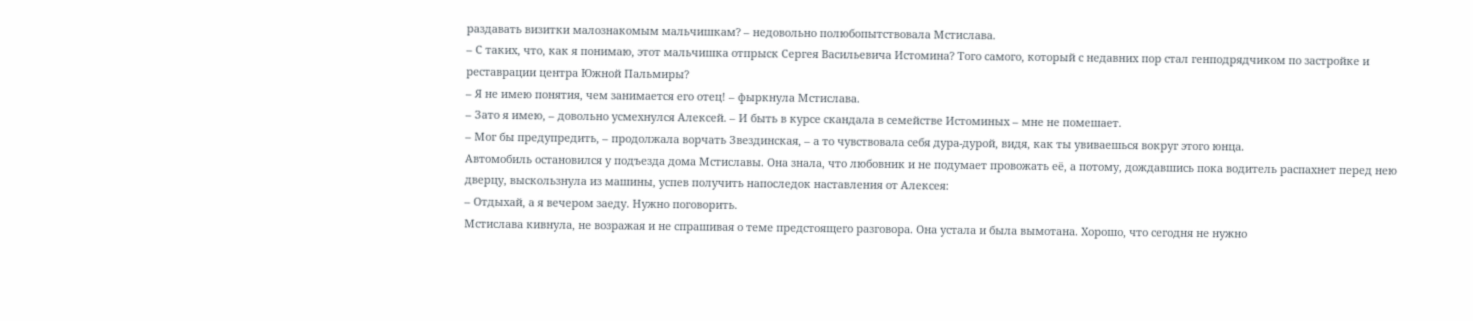раздавать визитки малознакомым мальчишкам? – недовольно полюбопытствовала Мстислава.
– С таких, что, как я понимаю, этот мальчишка отпрыск Сергея Васильевича Истомина? Того самого, который с недавних пор стал генподрядчиком по застройке и реставрации центра Южной Пальмиры?
– Я не имею понятия, чем занимается его отец! – фыркнула Мстислава.
– Зато я имею, – довольно усмехнулся Алексей. – И быть в курсе скандала в семействе Истоминых – мне не помешает.
– Мог бы предупредить, – продолжала ворчать Звездинская, – а то чувствовала себя дура-дурой, видя, как ты увиваешься вокруг этого юнца.
Автомобиль остановился у подъезда дома Мстиславы. Она знала, что любовник и не подумает провожать её, а потому, дождавшись пока водитель распахнет перед нею дверцу, выскользнула из машины, успев получить напоследок наставления от Алексея:
– Отдыхай, а я вечером заеду. Нужно поговорить.
Мстислава кивнула, не возражая и не спрашивая о теме предстоящего разговора. Она устала и была вымотана. Хорошо, что сегодня не нужно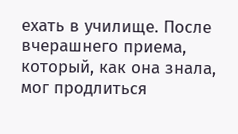ехать в училище. После вчерашнего приема, который, как она знала, мог продлиться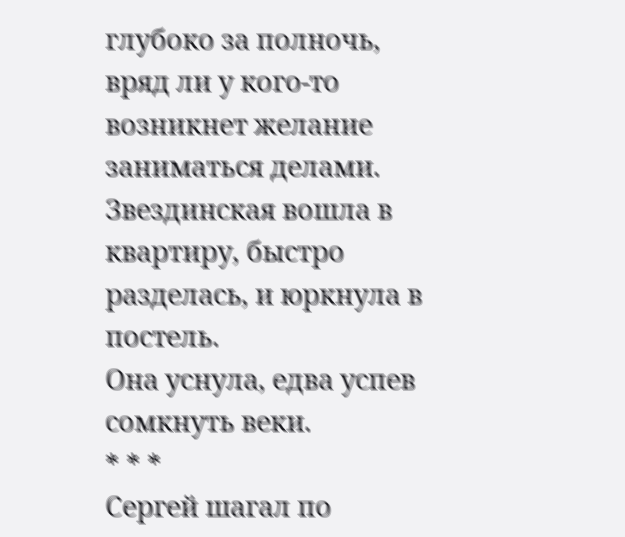глубоко за полночь, вряд ли у кого-то возникнет желание заниматься делами.
Звездинская вошла в квартиру, быстро разделась, и юркнула в постель.
Она уснула, едва успев сомкнуть веки.
* * *
Сергей шагал по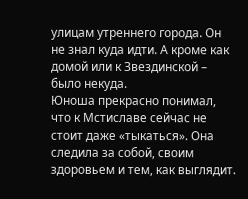улицам утреннего города. Он не знал куда идти. А кроме как домой или к Звездинской – было некуда.
Юноша прекрасно понимал, что к Мстиславе сейчас не стоит даже «тыкаться». Она следила за собой, своим здоровьем и тем, как выглядит.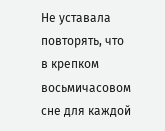Не уставала повторять, что в крепком восьмичасовом сне для каждой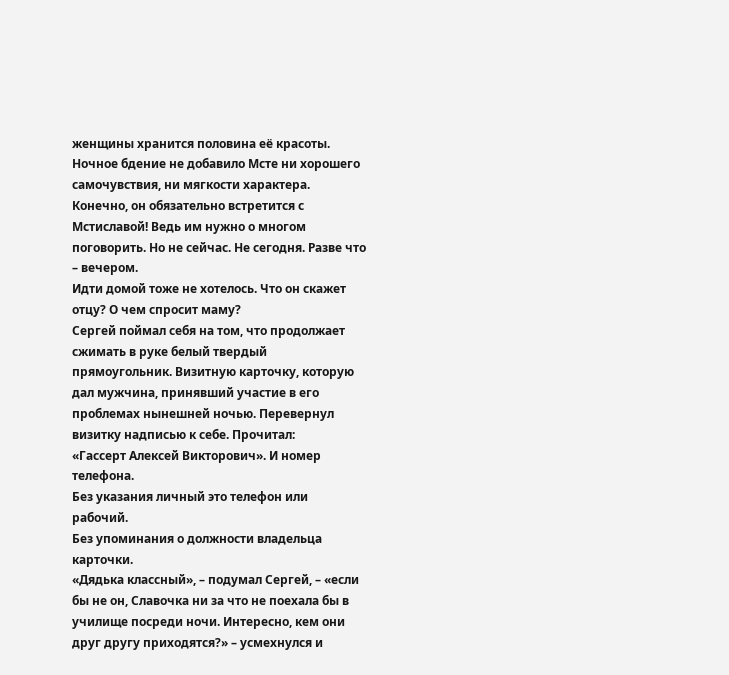женщины хранится половина её красоты. Ночное бдение не добавило Мсте ни хорошего самочувствия, ни мягкости характера.
Конечно, он обязательно встретится с Мстиславой! Ведь им нужно о многом поговорить. Но не сейчас. Не сегодня. Разве что – вечером.
Идти домой тоже не хотелось. Что он скажет отцу? О чем спросит маму?
Сергей поймал себя на том, что продолжает сжимать в руке белый твердый прямоугольник. Визитную карточку, которую дал мужчина, принявший участие в его проблемах нынешней ночью. Перевернул визитку надписью к себе. Прочитал:
«Гассерт Алексей Викторович». И номер телефона.
Без указания личный это телефон или рабочий.
Без упоминания о должности владельца карточки.
«Дядька классный», – подумал Сергей, – «если бы не он, Славочка ни за что не поехала бы в училище посреди ночи. Интересно, кем они друг другу приходятся?» – усмехнулся и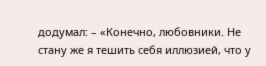додумал: – «Конечно, любовники. Не стану же я тешить себя иллюзией, что у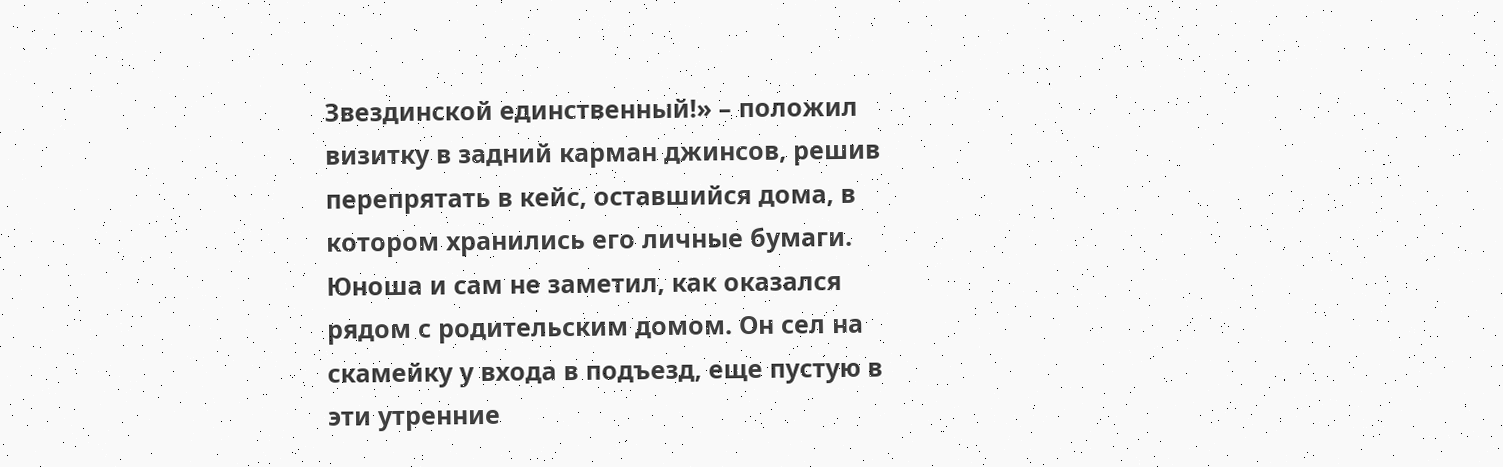Звездинской единственный!» – положил визитку в задний карман джинсов, решив перепрятать в кейс, оставшийся дома, в котором хранились его личные бумаги.
Юноша и сам не заметил, как оказался рядом с родительским домом. Он сел на скамейку у входа в подъезд, еще пустую в эти утренние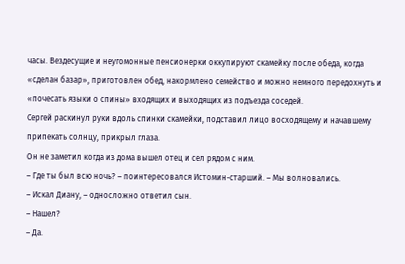часы. Вездесущие и неугомонные пенсионерки оккупируют скамейку после обеда, когда «сделан базар», приготовлен обед, накормлено семейство и можно немного передохнуть и «почесать языки о спины» входящих и выходящих из подъезда соседей.
Сергей раскинул руки вдоль спинки скамейки, подставил лицо восходящему и начавшему припекать солнцу, прикрыл глаза.
Он не заметил когда из дома вышел отец и сел рядом с ним.
– Где ты был всю ночь? – поинтересовался Истомин-старший. – Мы волновались.
– Искал Диану, – односложно ответил сын.
– Нашел?
– Да.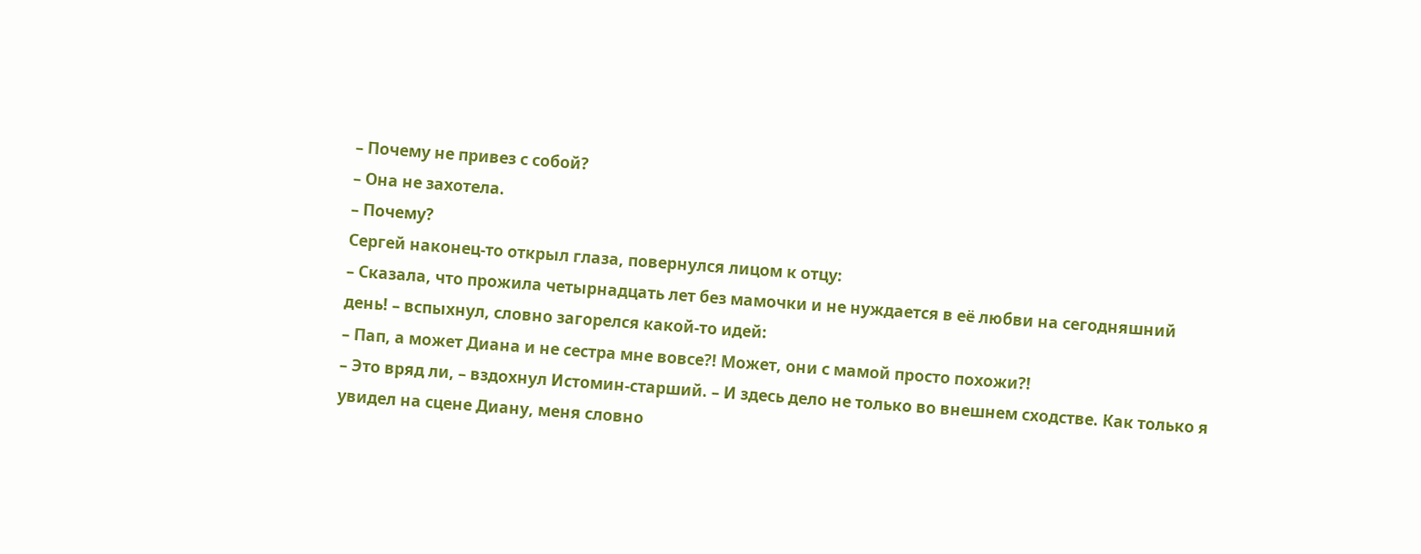– Почему не привез с собой?
– Она не захотела.
– Почему?
Сергей наконец-то открыл глаза, повернулся лицом к отцу:
– Сказала, что прожила четырнадцать лет без мамочки и не нуждается в её любви на сегодняшний день! – вспыхнул, словно загорелся какой-то идей:
– Пап, а может Диана и не сестра мне вовсе?! Может, они с мамой просто похожи?!
– Это вряд ли, – вздохнул Истомин-старший. – И здесь дело не только во внешнем сходстве. Как только я увидел на сцене Диану, меня словно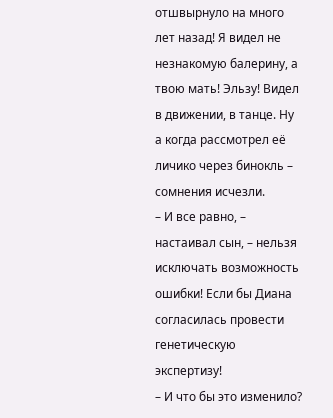отшвырнуло на много лет назад! Я видел не незнакомую балерину, а твою мать! Эльзу! Видел в движении, в танце. Ну а когда рассмотрел её личико через бинокль – сомнения исчезли.
– И все равно, – настаивал сын, – нельзя исключать возможность ошибки! Если бы Диана согласилась провести генетическую экспертизу!
– И что бы это изменило?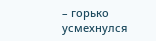– горько усмехнулся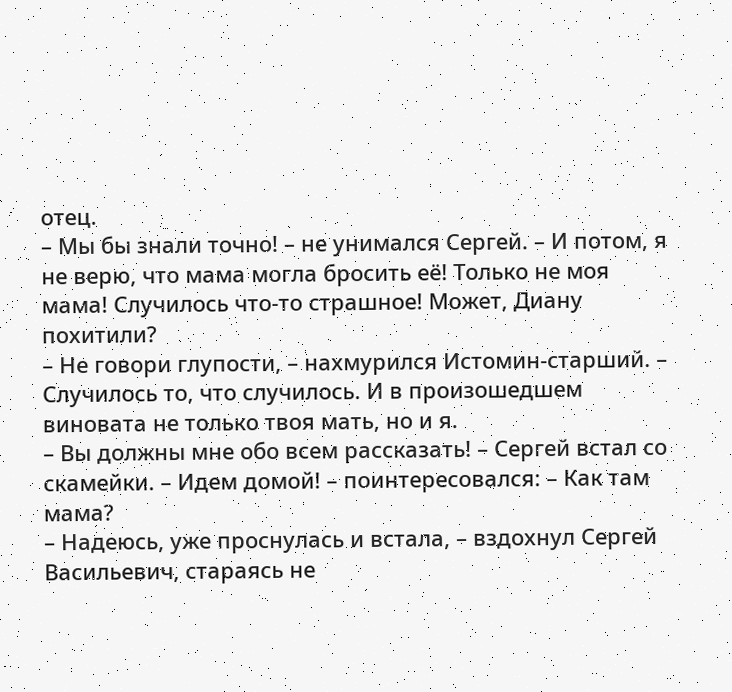отец.
– Мы бы знали точно! – не унимался Сергей. – И потом, я не верю, что мама могла бросить её! Только не моя мама! Случилось что-то страшное! Может, Диану похитили?
– Не говори глупости, – нахмурился Истомин-старший. – Случилось то, что случилось. И в произошедшем виновата не только твоя мать, но и я.
– Вы должны мне обо всем рассказать! – Сергей встал со скамейки. – Идем домой! – поинтересовался: – Как там мама?
– Надеюсь, уже проснулась и встала, – вздохнул Сергей Васильевич, стараясь не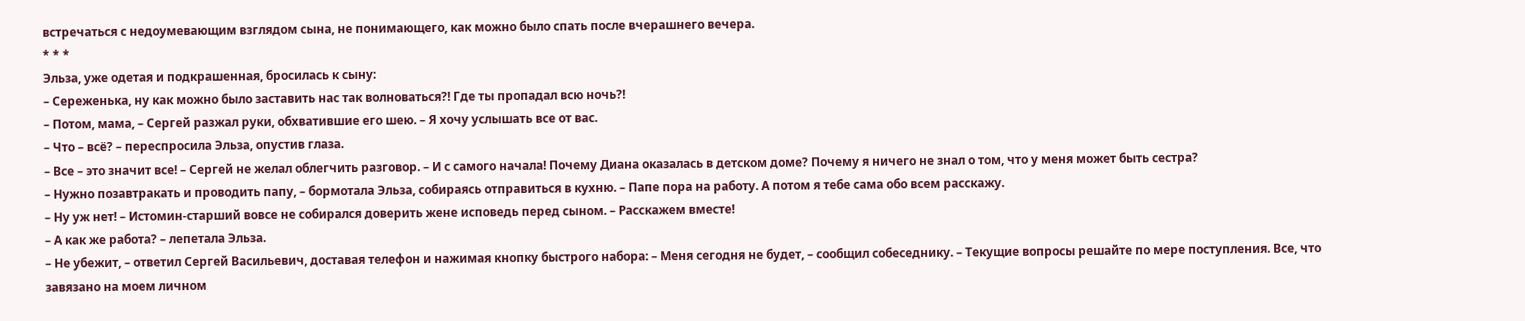встречаться с недоумевающим взглядом сына, не понимающего, как можно было спать после вчерашнего вечера.
* * *
Эльза, уже одетая и подкрашенная, бросилась к сыну:
– Сереженька, ну как можно было заставить нас так волноваться?! Где ты пропадал всю ночь?!
– Потом, мама, – Сергей разжал руки, обхватившие его шею. – Я хочу услышать все от вас.
– Что – всё? – переспросила Эльза, опустив глаза.
– Все – это значит все! – Сергей не желал облегчить разговор. – И с самого начала! Почему Диана оказалась в детском доме? Почему я ничего не знал о том, что у меня может быть сестра?
– Нужно позавтракать и проводить папу, – бормотала Эльза, собираясь отправиться в кухню. – Папе пора на работу. А потом я тебе сама обо всем расскажу.
– Ну уж нет! – Истомин-старший вовсе не собирался доверить жене исповедь перед сыном. – Расскажем вместе!
– А как же работа? – лепетала Эльза.
– Не убежит, – ответил Сергей Васильевич, доставая телефон и нажимая кнопку быстрого набора: – Меня сегодня не будет, – сообщил собеседнику. – Текущие вопросы решайте по мере поступления. Все, что завязано на моем личном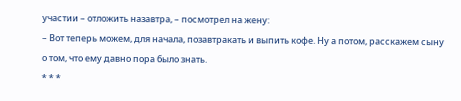участии – отложить назавтра, – посмотрел на жену:
– Вот теперь можем, для начала, позавтракать и выпить кофе. Ну а потом, расскажем сыну о том, что ему давно пора было знать.
* * *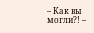– Как вы могли?! –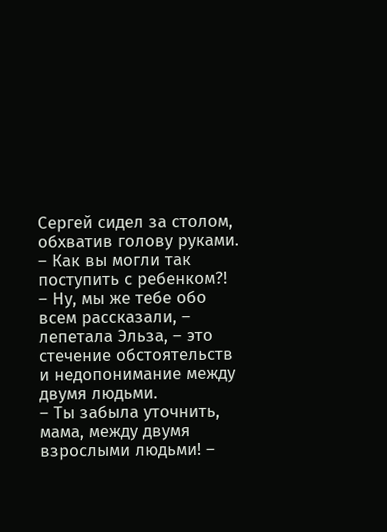Сергей сидел за столом, обхватив голову руками. – Как вы могли так поступить с ребенком?!
– Ну, мы же тебе обо всем рассказали, – лепетала Эльза, – это стечение обстоятельств и недопонимание между двумя людьми.
– Ты забыла уточнить, мама, между двумя взрослыми людьми! –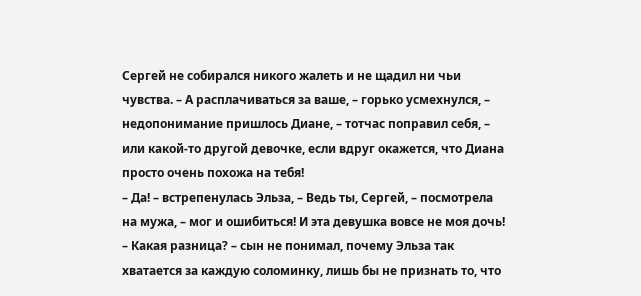Сергей не собирался никого жалеть и не щадил ни чьи чувства. – А расплачиваться за ваше, – горько усмехнулся, – недопонимание пришлось Диане, – тотчас поправил себя, – или какой-то другой девочке, если вдруг окажется, что Диана просто очень похожа на тебя!
– Да! – встрепенулась Эльза, – Ведь ты, Сергей, – посмотрела на мужа, – мог и ошибиться! И эта девушка вовсе не моя дочь!
– Какая разница? – сын не понимал, почему Эльза так хватается за каждую соломинку, лишь бы не признать то, что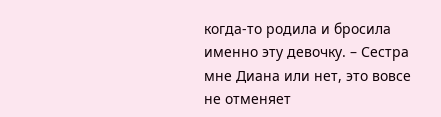когда-то родила и бросила именно эту девочку. – Сестра мне Диана или нет, это вовсе не отменяет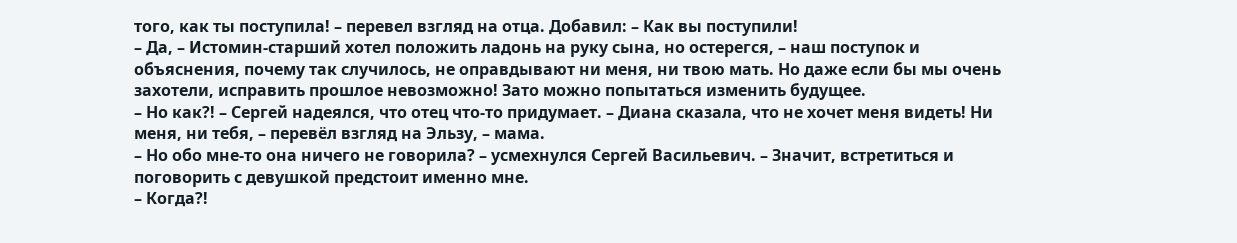того, как ты поступила! – перевел взгляд на отца. Добавил: – Как вы поступили!
– Да, – Истомин-старший хотел положить ладонь на руку сына, но остерегся, – наш поступок и объяснения, почему так случилось, не оправдывают ни меня, ни твою мать. Но даже если бы мы очень захотели, исправить прошлое невозможно! Зато можно попытаться изменить будущее.
– Но как?! – Сергей надеялся, что отец что-то придумает. – Диана сказала, что не хочет меня видеть! Ни меня, ни тебя, – перевёл взгляд на Эльзу, – мама.
– Но обо мне-то она ничего не говорила? – усмехнулся Сергей Васильевич. – Значит, встретиться и поговорить с девушкой предстоит именно мне.
– Когда?!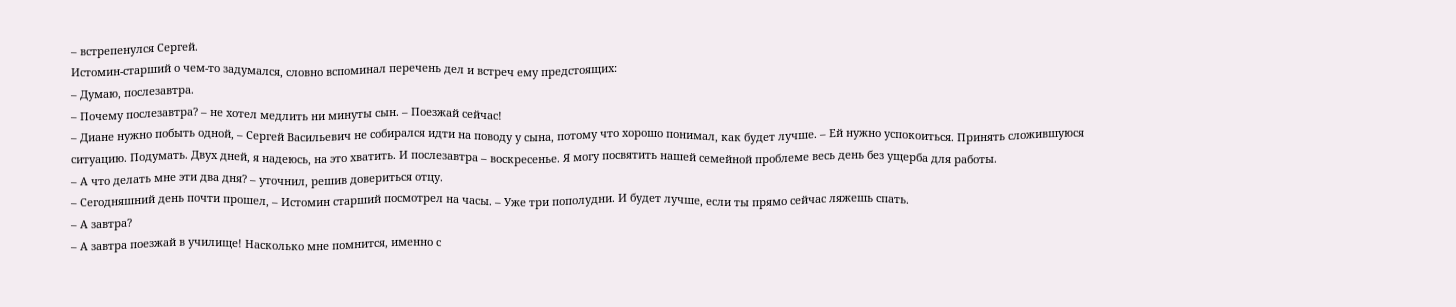– встрепенулся Сергей.
Истомин-старший о чем-то задумался, словно вспоминал перечень дел и встреч ему предстоящих:
– Думаю, послезавтра.
– Почему послезавтра? – не хотел медлить ни минуты сын. – Поезжай сейчас!
– Диане нужно побыть одной, – Сергей Васильевич не собирался идти на поводу у сына, потому что хорошо понимал, как будет лучше. – Ей нужно успокоиться. Принять сложившуюся ситуацию. Подумать. Двух дней, я надеюсь, на это хватить. И послезавтра – воскресенье. Я могу посвятить нашей семейной проблеме весь день без ущерба для работы.
– А что делать мне эти два дня? – уточнил, решив довериться отцу.
– Сегодняшний день почти прошел, – Истомин старший посмотрел на часы. – Уже три пополудни. И будет лучше, если ты прямо сейчас ляжешь спать.
– А завтра?
– А завтра поезжай в училище! Насколько мне помнится, именно с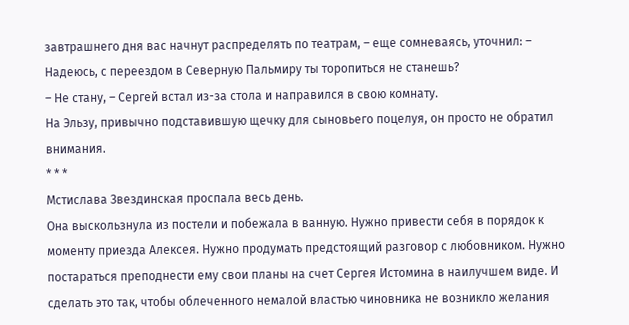завтрашнего дня вас начнут распределять по театрам, – еще сомневаясь, уточнил: – Надеюсь, с переездом в Северную Пальмиру ты торопиться не станешь?
– Не стану, – Сергей встал из-за стола и направился в свою комнату.
На Эльзу, привычно подставившую щечку для сыновьего поцелуя, он просто не обратил внимания.
* * *
Мстислава Звездинская проспала весь день.
Она выскользнула из постели и побежала в ванную. Нужно привести себя в порядок к моменту приезда Алексея. Нужно продумать предстоящий разговор с любовником. Нужно постараться преподнести ему свои планы на счет Сергея Истомина в наилучшем виде. И сделать это так, чтобы облеченного немалой властью чиновника не возникло желания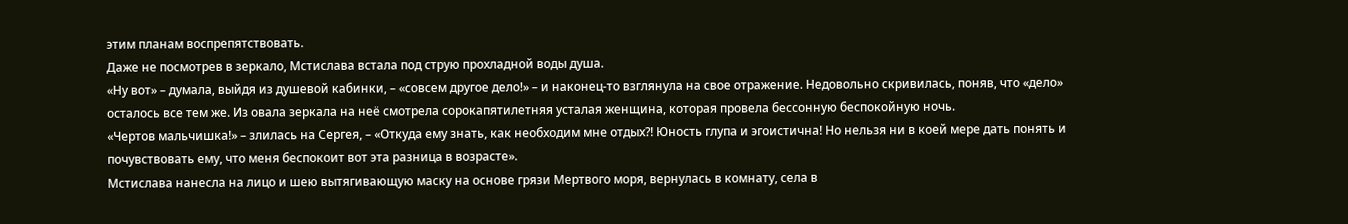этим планам воспрепятствовать.
Даже не посмотрев в зеркало, Мстислава встала под струю прохладной воды душа.
«Ну вот» – думала, выйдя из душевой кабинки, – «совсем другое дело!» – и наконец-то взглянула на свое отражение. Недовольно скривилась, поняв, что «дело» осталось все тем же. Из овала зеркала на неё смотрела сорокапятилетняя усталая женщина, которая провела бессонную беспокойную ночь.
«Чертов мальчишка!» – злилась на Сергея, – «Откуда ему знать, как необходим мне отдых?! Юность глупа и эгоистична! Но нельзя ни в коей мере дать понять и почувствовать ему, что меня беспокоит вот эта разница в возрасте».
Мстислава нанесла на лицо и шею вытягивающую маску на основе грязи Мертвого моря, вернулась в комнату, села в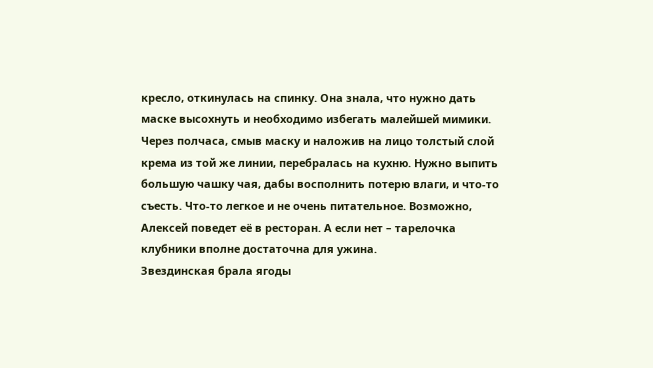кресло, откинулась на спинку. Она знала, что нужно дать маске высохнуть и необходимо избегать малейшей мимики.
Через полчаса, смыв маску и наложив на лицо толстый слой крема из той же линии, перебралась на кухню. Нужно выпить большую чашку чая, дабы восполнить потерю влаги, и что-то съесть. Что-то легкое и не очень питательное. Возможно, Алексей поведет её в ресторан. А если нет – тарелочка клубники вполне достаточна для ужина.
Звездинская брала ягоды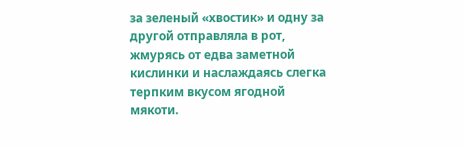за зеленый «хвостик» и одну за другой отправляла в рот, жмурясь от едва заметной кислинки и наслаждаясь слегка терпким вкусом ягодной мякоти.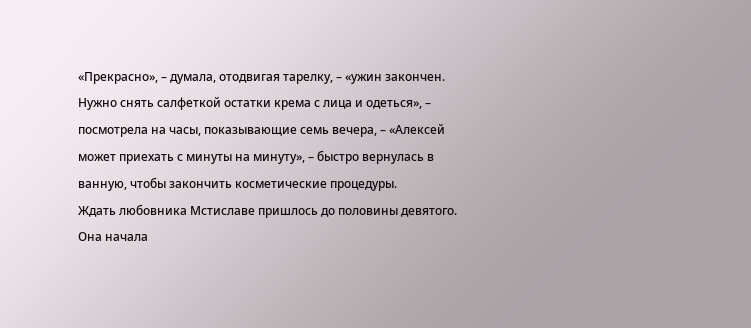«Прекрасно», – думала, отодвигая тарелку, – «ужин закончен. Нужно снять салфеткой остатки крема с лица и одеться», – посмотрела на часы, показывающие семь вечера, – «Алексей может приехать с минуты на минуту», – быстро вернулась в ванную, чтобы закончить косметические процедуры.
Ждать любовника Мстиславе пришлось до половины девятого. Она начала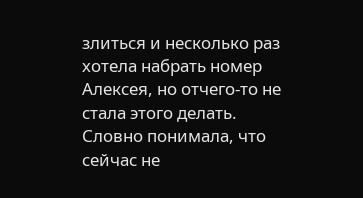злиться и несколько раз хотела набрать номер Алексея, но отчего-то не стала этого делать. Словно понимала, что сейчас не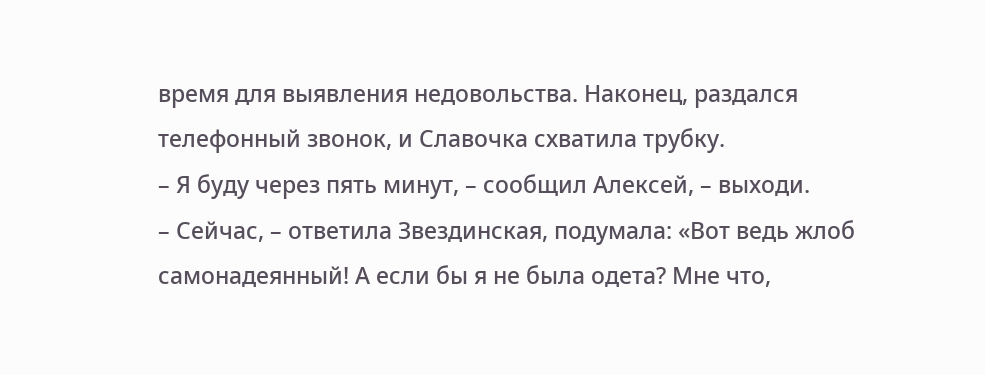время для выявления недовольства. Наконец, раздался телефонный звонок, и Славочка схватила трубку.
– Я буду через пять минут, – сообщил Алексей, – выходи.
– Сейчас, – ответила Звездинская, подумала: «Вот ведь жлоб самонадеянный! А если бы я не была одета? Мне что,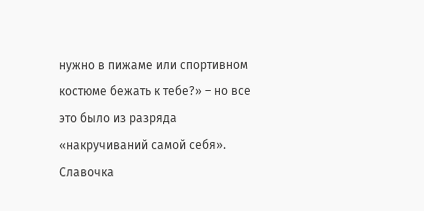нужно в пижаме или спортивном костюме бежать к тебе?» – но все это было из разряда «накручиваний самой себя». Славочка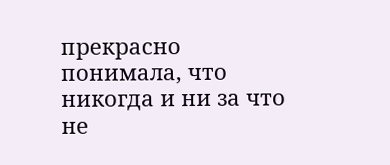прекрасно понимала, что никогда и ни за что не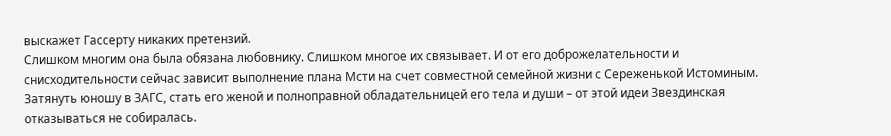выскажет Гассерту никаких претензий.
Слишком многим она была обязана любовнику. Слишком многое их связывает. И от его доброжелательности и снисходительности сейчас зависит выполнение плана Мсти на счет совместной семейной жизни с Сереженькой Истоминым. Затянуть юношу в ЗАГС, стать его женой и полноправной обладательницей его тела и души – от этой идеи Звездинская отказываться не собиралась.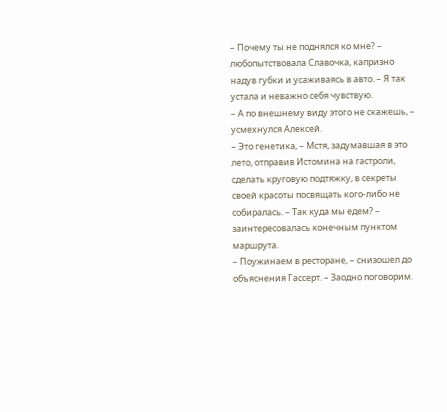– Почему ты не поднялся ко мне? – любопытствовала Славочка, капризно надув губки и усаживаясь в авто. – Я так устала и неважно себя чувствую.
– А по внешнему виду этого не скажешь, – усмехнулся Алексей.
– Это генетика, – Мстя, задумавшая в это лето, отправив Истомина на гастроли, сделать круговую подтяжку, в секреты своей красоты посвящать кого-либо не собиралась. – Так куда мы едем? – заинтересовалась конечным пунктом маршрута.
– Поужинаем в ресторане, – снизошел до объяснения Гассерт. – Заодно поговорим.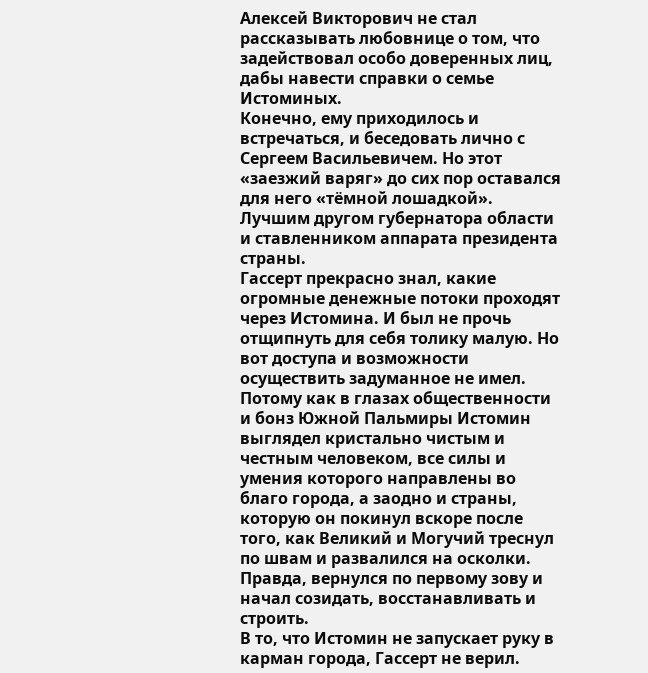Алексей Викторович не стал рассказывать любовнице о том, что задействовал особо доверенных лиц, дабы навести справки о семье Истоминых.
Конечно, ему приходилось и встречаться, и беседовать лично с Сергеем Васильевичем. Но этот «заезжий варяг» до сих пор оставался для него «тёмной лошадкой». Лучшим другом губернатора области и ставленником аппарата президента страны.
Гассерт прекрасно знал, какие огромные денежные потоки проходят через Истомина. И был не прочь отщипнуть для себя толику малую. Но вот доступа и возможности осуществить задуманное не имел. Потому как в глазах общественности и бонз Южной Пальмиры Истомин выглядел кристально чистым и честным человеком, все силы и умения которого направлены во благо города, а заодно и страны, которую он покинул вскоре после того, как Великий и Могучий треснул по швам и развалился на осколки. Правда, вернулся по первому зову и начал созидать, восстанавливать и строить.
В то, что Истомин не запускает руку в карман города, Гассерт не верил.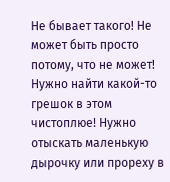Не бывает такого! Не может быть просто потому, что не может! Нужно найти какой-то грешок в этом чистоплюе! Нужно отыскать маленькую дырочку или прореху в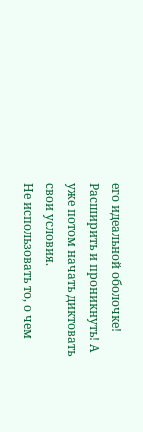его идеальной оболочке! Расширить и проникнуть! А уже потом начать диктовать свои условия.
Не использовать то, о чем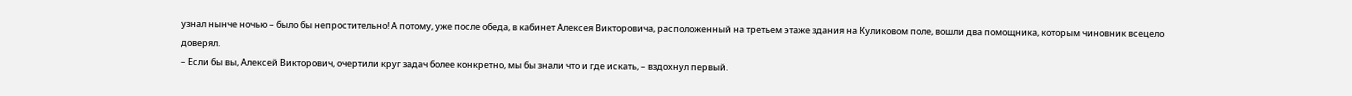узнал нынче ночью – было бы непростительно! А потому, уже после обеда, в кабинет Алексея Викторовича, расположенный на третьем этаже здания на Куликовом поле, вошли два помощника, которым чиновник всецело доверял.
– Если бы вы, Алексей Викторович, очертили круг задач более конкретно, мы бы знали что и где искать, – вздохнул первый.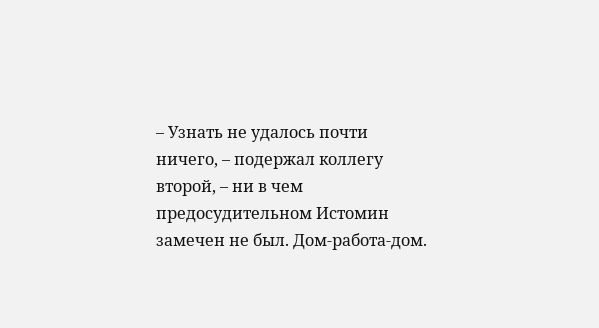– Узнать не удалось почти ничего, – подержал коллегу второй, – ни в чем предосудительном Истомин замечен не был. Дом-работа-дом.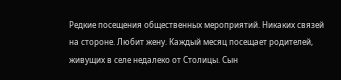Редкие посещения общественных мероприятий. Никаких связей на стороне. Любит жену. Каждый месяц посещает родителей, живущих в селе недалеко от Столицы. Сын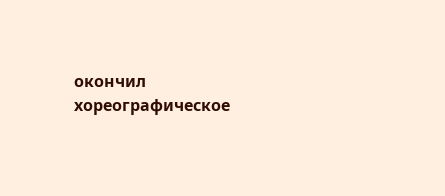окончил хореографическое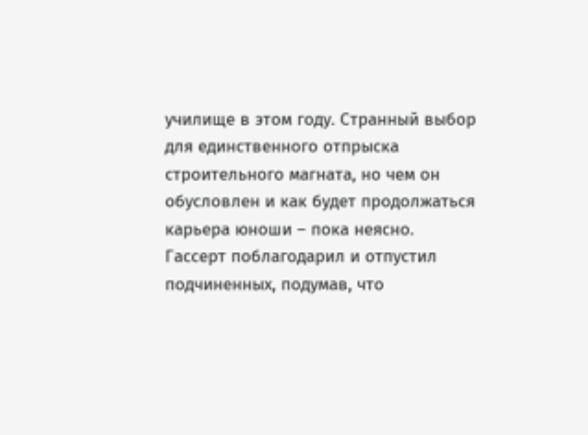училище в этом году. Странный выбор для единственного отпрыска строительного магната, но чем он обусловлен и как будет продолжаться карьера юноши – пока неясно.
Гассерт поблагодарил и отпустил подчиненных, подумав, что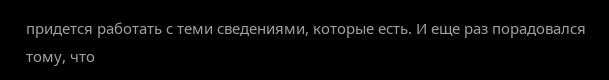придется работать с теми сведениями, которые есть. И еще раз порадовался тому, что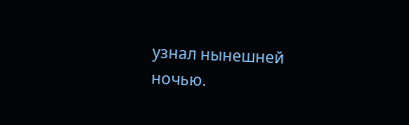узнал нынешней ночью.